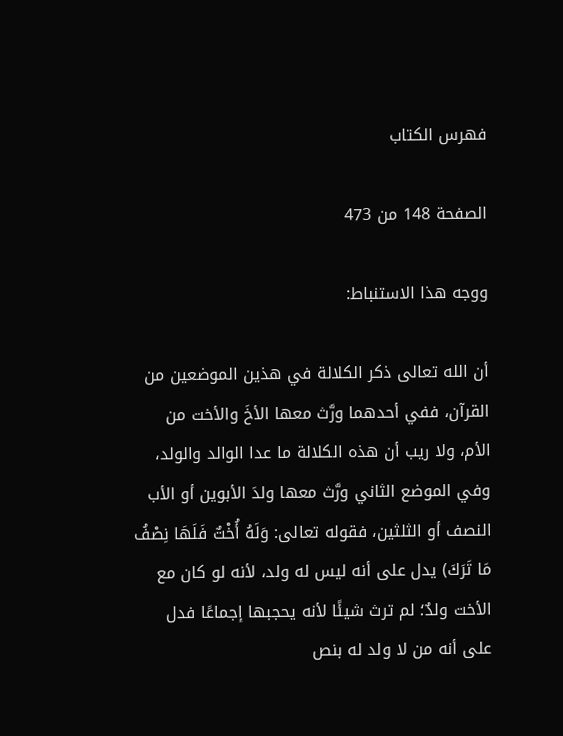فهرس الكتاب

الصفحة 148 من 473

ووجه هذا الاستنباط:

أن الله تعالى ذكر الكلالة في هذين الموضعين من القرآن، ففي أحدهما ورَّث معها الأخَ والأخت من الأم، ولا ريب أن هذه الكلالة ما عدا الوالد والولد، وفي الموضع الثاني ورَّث معها ولدَ الأبوين أو الأب النصف أو الثلثين، فقوله تعالى: وَلَهُ أُخْتٌ فَلَهَا نِصْفُ مَا تَرَكَ) يدل على أنه ليس له ولد، لأنه لو كان مع الأخت ولدٌ؛ لم ترث شيئًا لأنه يحجبها إجماعًا فدل على أنه من لا ولد له بنص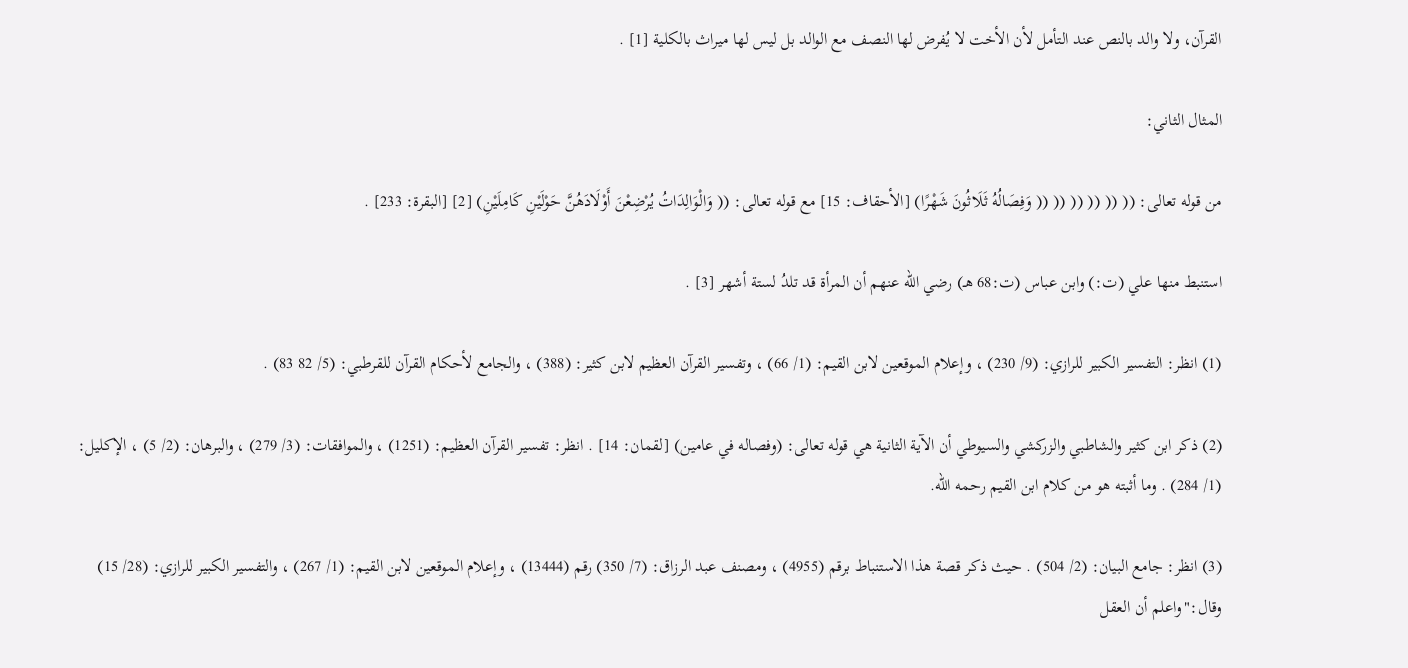القرآن، ولا والد بالنص عند التأمل لأن الأخت لا يُفرض لها النصف مع الوالد بل ليس لها ميراث بالكلية [1] .

المثال الثاني:

من قوله تعالى: (( (( (( (( (( (( وَفِصَالُهُ ثَلَاثُونَ شَهْرًا) [الأحقاف: 15] مع قوله تعالى: (( وَالْوَالِدَاتُ يُرْضِعْنَ أَوْلَادَهُنَّ حَوْلَيْنِ كَامِلَيْنِ) [2] [البقرة: 233] .

استنبط منها علي (ت:) وابن عباس (ت:68 هـ) رضي الله عنهم أن المرأة قد تلدُ لستة أشهر [3] .

(1) انظر: التفسير الكبير للرازي: (9/ 230) ، وإعلام الموقعين لابن القيم: (1/ 66) ، وتفسير القرآن العظيم لابن كثير: (388) ، والجامع لأحكام القرآن للقرطبي: (5/ 82 83) .

(2) ذكر ابن كثير والشاطبي والزركشي والسيوطي أن الآية الثانية هي قوله تعالى: (وفصاله في عامين) [لقمان: 14] . انظر: تفسير القرآن العظيم: (1251) ، والموافقات: (3/ 279) ، والبرهان: (2/ 5) ، الإكليل: (1/ 284) . وما أثبته هو من كلام ابن القيم رحمه الله.

(3) انظر: جامع البيان: (2/ 504) . حيث ذكر قصة هذا الاستنباط برقم (4955) ، ومصنف عبد الرزاق: (7/ 350) رقم (13444) ، وإعلام الموقعين لابن القيم: (1/ 267) ، والتفسير الكبير للرازي: (28/ 15) وقال:"واعلم أن العقل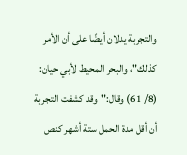والتجربة يدلان أيضًا على أن الأمر كذلك"، والبحر المحيط لأبي حيان: (8/ 61) وقال:"وقد كشفت التجربة أن أقل مدة الحمل ستة أشهر كنص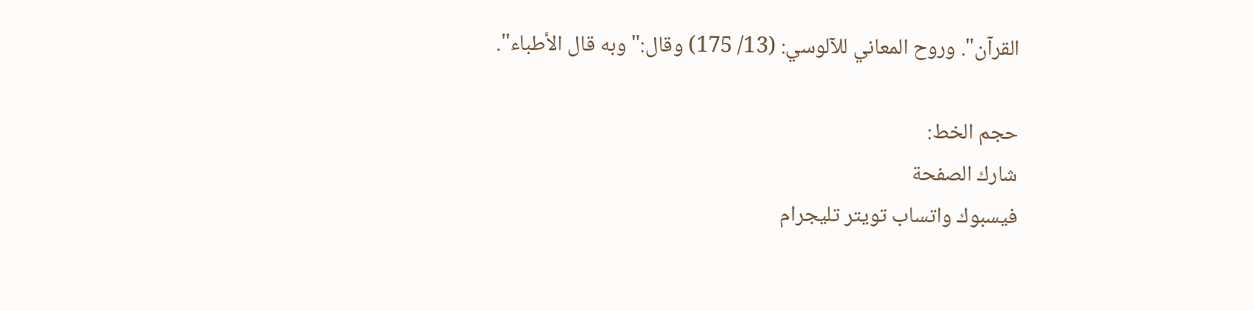القرآن". وروح المعاني للآلوسي: (13/ 175) وقال:"وبه قال الأطباء".

حجم الخط:
شارك الصفحة
فيسبوك واتساب تويتر تليجرام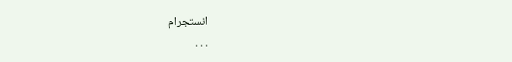انستجرام
. . .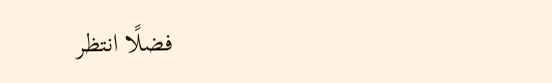فضلًا انتظر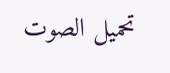تحميل الصوت